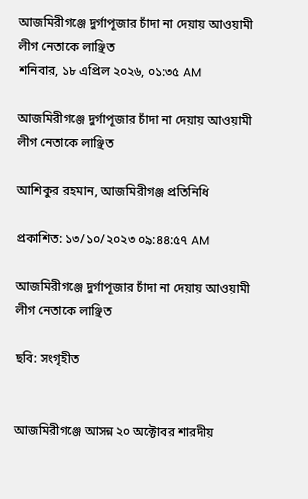আজমিরীগঞ্জে দুর্গাপূজার চাঁদা না দেয়ায় আওয়ামী লীগ নেতাকে লাঞ্ছিত
শনিবার, ১৮ এপ্রিল ২০২৬, ০১:৩৫ AM

আজমিরীগঞ্জে দুর্গাপূজার চাঁদা না দেয়ায় আওয়ামী লীগ নেতাকে লাঞ্ছিত

আশিকুর রহমান, আজমিরীগঞ্জ প্রতিনিধি

প্রকাশিত: ১৩/১০/২০২৩ ০৯:৪৪:৫৭ AM

আজমিরীগঞ্জে দুর্গাপূজার চাঁদা না দেয়ায় আওয়ামী লীগ নেতাকে লাঞ্ছিত

ছবি: সংগৃহীত


আজমিরীগঞ্জে আসন্ন ২০ অক্টোবর শারদীয়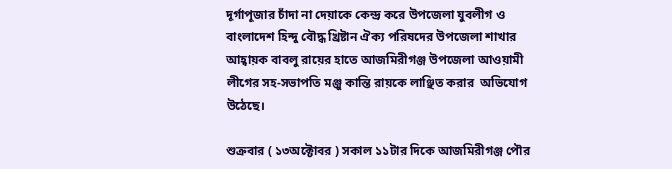দূর্গাপূজার চাঁদা না দেয়াকে কেন্দ্র করে উপজেলা যুবলীগ ও বাংলাদেশ হিন্দু বৌদ্ধ খ্রিষ্টান ঐক্য পরিষদের উপজেলা শাখার আহ্বায়ক বাবলু রায়ের হাতে আজমিরীগঞ্জ উপজেলা আওয়ামী লীগের সহ-সভাপতি মঞ্জু কান্তি রায়কে লাঞ্ছিত করার  অভিযোগ উঠেছে।

শুক্রবার ( ১৩অক্টোবর ) সকাল ১১টার দিকে আজমিরীগঞ্জ পৌর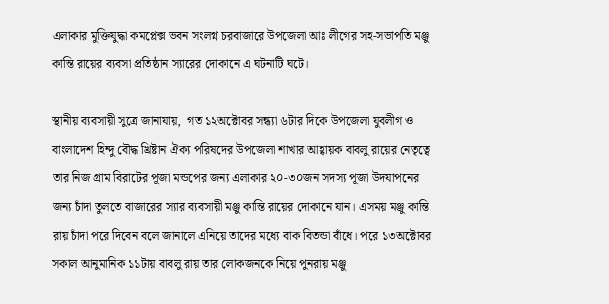এলাকার মুক্তিযুদ্ধা কমপ্লেক্স ভবন সংলগ্ন চরবাজারে উপজেলা আঃ লীগের সহ-সভাপতি মঞ্জু কান্তি রায়ের ব্যবসা প্রতিষ্ঠান স্যারের দোকানে এ ঘটনাটি ঘটে।

স্থানীয় ব্যবসায়ী সুত্রে জানাযায়,  গত ১২অক্টোবর সন্ধ্যা ৬টার দিকে উপজেলা যুবলীগ ও বাংলাদেশ হিন্দু বৌদ্ধ খ্রিষ্টান ঐক্য পরিষদের উপজেলা শাখার আহ্বায়ক বাবলু রায়ের নেতৃত্বে তার নিজ গ্রাম বিরাটের পূজা মন্ডপের জন্য এলাকার ২০-৩০জন সদস্য পূজা উদযাপনের জন্য চাঁদা তুলতে বাজারের স্যার ব্যবসায়ী মঞ্জু কান্তি রায়ের দোকানে যান। এসময় মঞ্জু কান্তি রায় চাঁদা পরে দিবেন বলে জানালে এনিয়ে তাদের মধ্যে বাক বিতন্ডা বাঁধে। পরে ১৩অক্টোবর সকাল আনুমানিক ১১টায় বাবলু রায় তার লোকজনকে নিয়ে পুনরায় মঞ্জু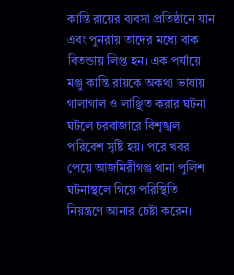কান্তি রায়ের ব্যবসা প্রতিষ্ঠানে যান এবং পুনরায় তাদের মধ্যে বাক বিতন্ডায় লিপ্ত হন। এক পর্যায়ে মঞ্জু কান্তি রায়কে অকথ্য ভাষায় গালাগাল ও লাঞ্ছিত করার ঘটনা ঘটলে চরবাজারে বিশৃঙ্খল পরিবেশ সৃষ্টি হয়। পরে খবর পেয়ে আজমিরীগঞ্জ থানা পুলিশ ঘটনাস্থলে গিয়ে পরিস্থিতি নিয়ন্ত্রণে আনার চেষ্টা করেন।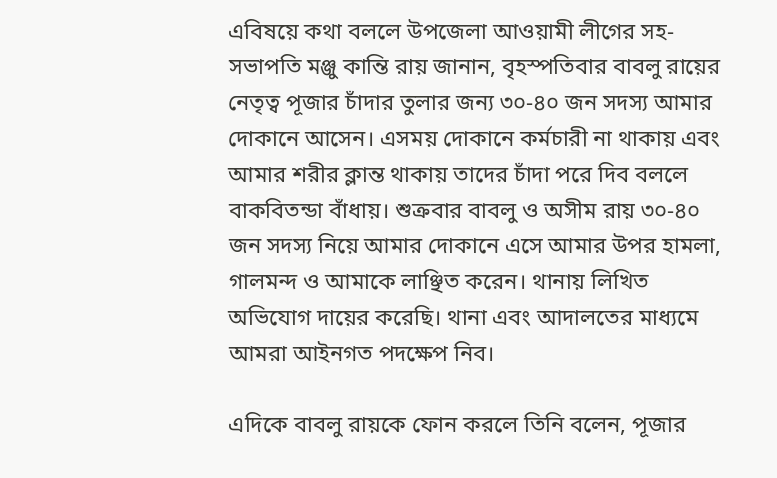এবিষয়ে কথা বললে উপজেলা আওয়ামী লীগের সহ-সভাপতি মঞ্জু কান্তি রায় জানান, বৃহস্পতিবার বাবলু রায়ের নেতৃত্ব পূজার চাঁদার তুলার জন্য ৩০-৪০ জন সদস্য আমার দোকানে আসেন। এসময় দোকানে কর্মচারী না থাকায় এবং আমার শরীর ক্লান্ত থাকায় তাদের চাঁদা পরে দিব বললে বাকবিতন্ডা বাঁধায়। শুক্রবার বাবলু ও অসীম রায় ৩০-৪০ জন সদস্য নিয়ে আমার দোকানে এসে আমার উপর হামলা, গালমন্দ ও আমাকে লাঞ্ছিত করেন। থানায় লিখিত অভিযোগ দায়ের করেছি। থানা এবং আদালতের মাধ্যমে আমরা আইনগত পদক্ষেপ নিব।

এদিকে বাবলু রায়কে ফোন করলে তিনি বলেন, পূজার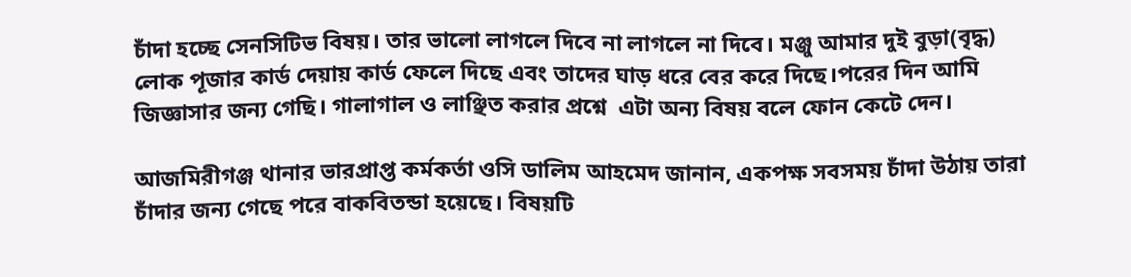চাঁদা হচ্ছে সেনসিটিভ বিষয়। তার ভালো লাগলে দিবে না লাগলে না দিবে। মঞ্জু আমার দুই বুড়া(বৃদ্ধ) লোক পূজার কার্ড দেয়ায় কার্ড ফেলে দিছে এবং তাদের ঘাড় ধরে বের করে দিছে।পরের দিন আমি জিজ্ঞাসার জন্য গেছি। গালাগাল ও লাঞ্ছিত করার প্রশ্নে  এটা অন্য বিষয় বলে ফোন কেটে দেন।

আজমিরীগঞ্জ থানার ভারপ্রাপ্ত কর্মকর্তা ওসি ডালিম আহমেদ জানান, একপক্ষ সবসময় চাঁদা উঠায় তারা চাঁদার জন্য গেছে পরে বাকবিতন্ডা হয়েছে। বিষয়টি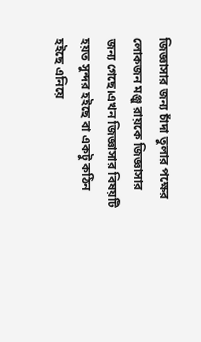জিজ্ঞাসার জন্য চাঁদা তুলার পক্ষের লোকজন মঞ্জু রায়কে জিজ্ঞাসার জন্য গেছে।এখন জিজ্ঞাসার বিষয়টি হয়ত সুন্দর হইছে বা একটু কঠিন হইছে এনিয়ে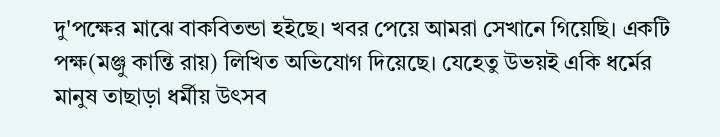দু'পক্ষের মাঝে বাকবিতন্ডা হইছে। খবর পেয়ে আমরা সেখানে গিয়েছি। একটি পক্ষ(মঞ্জু কান্তি রায়) লিখিত অভিযোগ দিয়েছে। যেহেতু উভয়ই একি ধর্মের মানুষ তাছাড়া ধর্মীয় উৎসব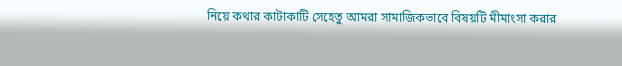নিয়ে কথার কাটাকাটি সেহেতু আমরা সামাজিকভাবে বিষয়টি মীমাংসা করার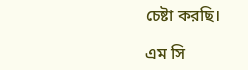চেষ্টা করছি।

এম সি